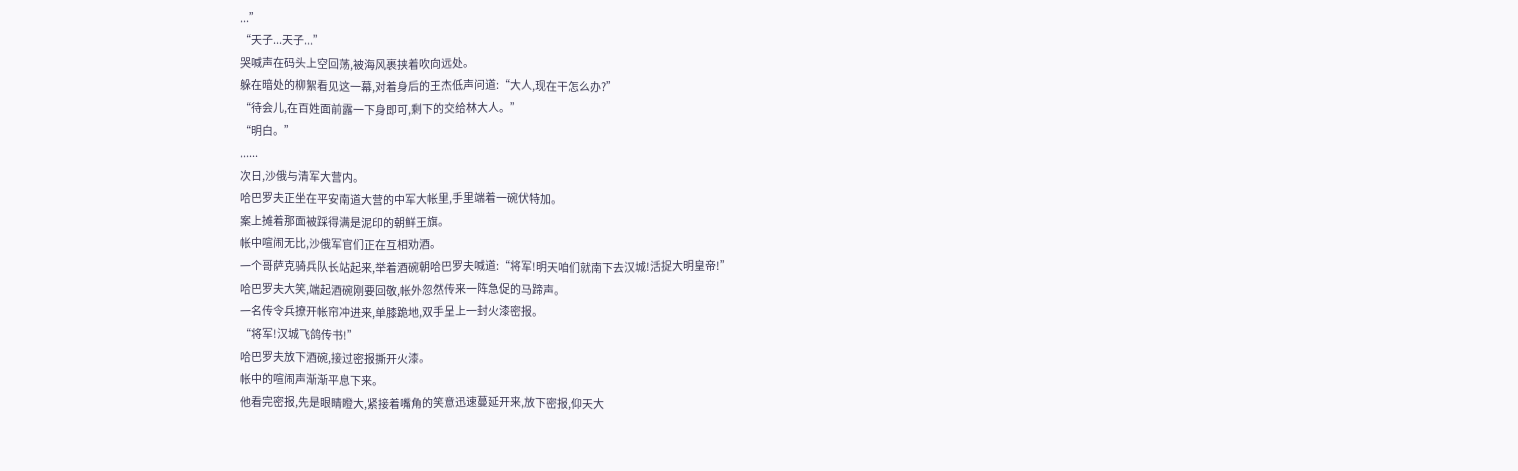...”
“天子...天子...”
哭喊声在码头上空回荡,被海风裹挟着吹向远处。
躲在暗处的柳絮看见这一幕,对着身后的王杰低声问道:“大人,现在干怎么办?”
“待会儿,在百姓面前露一下身即可,剩下的交给林大人。”
“明白。”
......
次日,沙俄与清军大营内。
哈巴罗夫正坐在平安南道大营的中军大帐里,手里端着一碗伏特加。
案上摊着那面被踩得满是泥印的朝鲜王旗。
帐中喧闹无比,沙俄军官们正在互相劝酒。
一个哥萨克骑兵队长站起来,举着酒碗朝哈巴罗夫喊道:“将军!明天咱们就南下去汉城!活捉大明皇帝!”
哈巴罗夫大笑,端起酒碗刚要回敬,帐外忽然传来一阵急促的马蹄声。
一名传令兵撩开帐帘冲进来,单膝跪地,双手呈上一封火漆密报。
“将军!汉城飞鸽传书!”
哈巴罗夫放下酒碗,接过密报撕开火漆。
帐中的喧闹声渐渐平息下来。
他看完密报,先是眼睛瞪大,紧接着嘴角的笑意迅速蔓延开来,放下密报,仰天大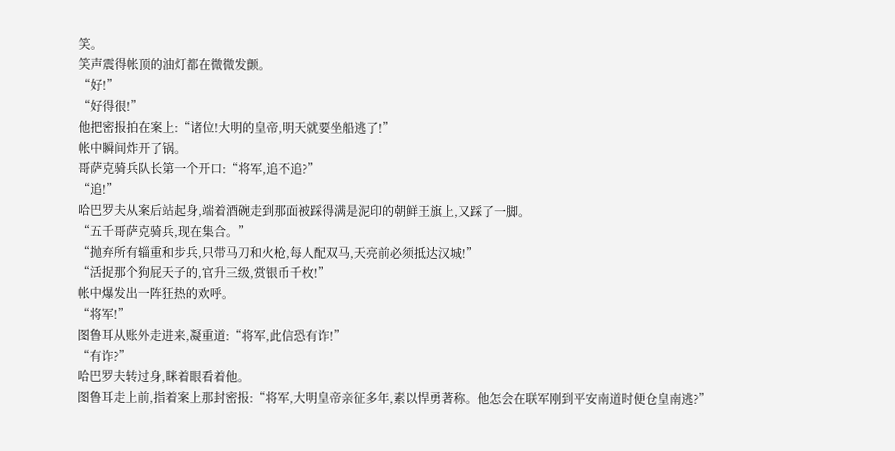笑。
笑声震得帐顶的油灯都在微微发颤。
“好!”
“好得很!”
他把密报拍在案上:“诸位!大明的皇帝,明天就要坐船逃了!”
帐中瞬间炸开了锅。
哥萨克骑兵队长第一个开口:“将军,追不追?”
“追!”
哈巴罗夫从案后站起身,端着酒碗走到那面被踩得满是泥印的朝鲜王旗上,又踩了一脚。
“五千哥萨克骑兵,现在集合。”
“抛弃所有辎重和步兵,只带马刀和火枪,每人配双马,天亮前必须抵达汉城!”
“活捉那个狗屁天子的,官升三级,赏银币千枚!”
帐中爆发出一阵狂热的欢呼。
“将军!”
图鲁耳从账外走进来,凝重道:“将军,此信恐有诈!”
“有诈?”
哈巴罗夫转过身,眯着眼看着他。
图鲁耳走上前,指着案上那封密报:“将军,大明皇帝亲征多年,素以悍勇著称。他怎会在联军刚到平安南道时便仓皇南逃?”